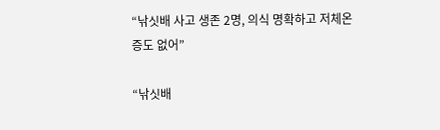“낚싯배 사고 생존 2명, 의식 명확하고 저체온증도 없어”

“낚싯배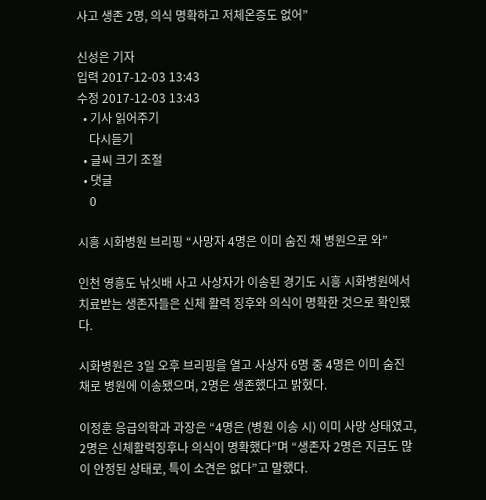사고 생존 2명, 의식 명확하고 저체온증도 없어”

신성은 기자
입력 2017-12-03 13:43
수정 2017-12-03 13:43
  • 기사 읽어주기
    다시듣기
  • 글씨 크기 조절
  • 댓글
    0

시흥 시화병원 브리핑 “사망자 4명은 이미 숨진 채 병원으로 와”

인천 영흥도 낚싯배 사고 사상자가 이송된 경기도 시흥 시화병원에서 치료받는 생존자들은 신체 활력 징후와 의식이 명확한 것으로 확인됐다.

시화병원은 3일 오후 브리핑을 열고 사상자 6명 중 4명은 이미 숨진 채로 병원에 이송됐으며, 2명은 생존했다고 밝혔다.

이정훈 응급의학과 과장은 “4명은 (병원 이송 시) 이미 사망 상태였고, 2명은 신체활력징후나 의식이 명확했다”며 “생존자 2명은 지금도 많이 안정된 상태로, 특이 소견은 없다”고 말했다.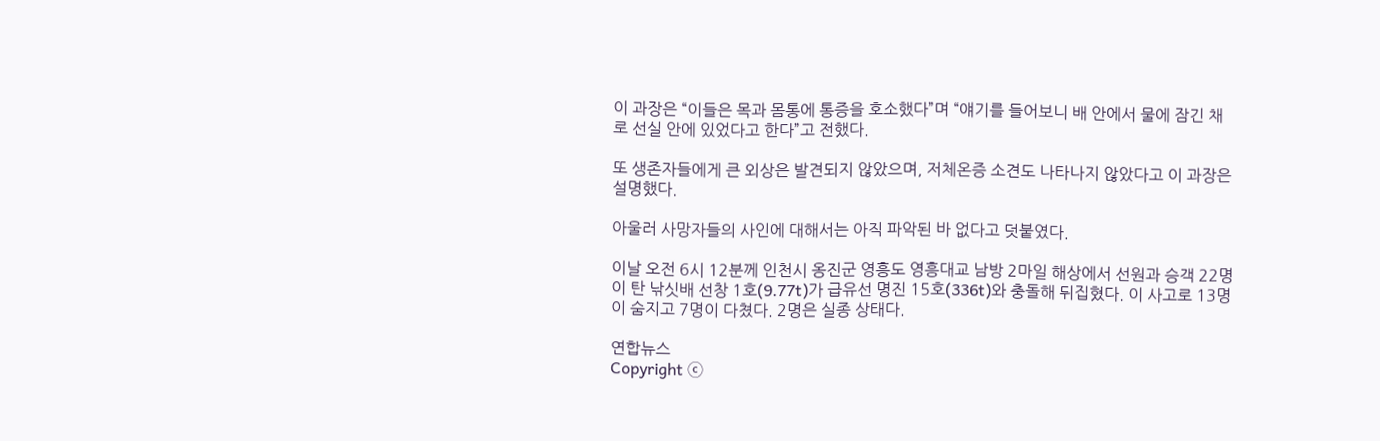이 과장은 “이들은 목과 몸통에 통증을 호소했다”며 “얘기를 들어보니 배 안에서 물에 잠긴 채로 선실 안에 있었다고 한다”고 전했다.

또 생존자들에게 큰 외상은 발견되지 않았으며, 저체온증 소견도 나타나지 않았다고 이 과장은 설명했다.

아울러 사망자들의 사인에 대해서는 아직 파악된 바 없다고 덧붙였다.

이날 오전 6시 12분께 인천시 옹진군 영흥도 영흥대교 남방 2마일 해상에서 선원과 승객 22명이 탄 낚싯배 선창 1호(9.77t)가 급유선 명진 15호(336t)와 충돌해 뒤집혔다. 이 사고로 13명이 숨지고 7명이 다쳤다. 2명은 실종 상태다.

연합뉴스
Copyright ⓒ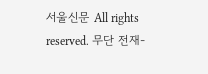서울신문 All rights reserved. 무단 전재-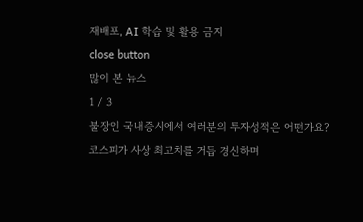재배포, AI 학습 및 활용 금지
close button
많이 본 뉴스
1 / 3
불장인 국내증시에서 여러분의 투자성적은 어떤가요?
코스피가 사상 최고치를 거듭 경신하며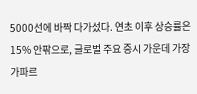5000선에 바짝 다가섰다. 연초 이후 상승률은 15% 안팎으로, 글로벌 주요 증시 가운데 가장 가파르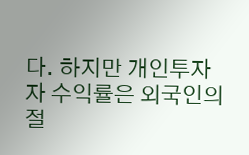다. 하지만 개인투자자 수익률은 외국인의 절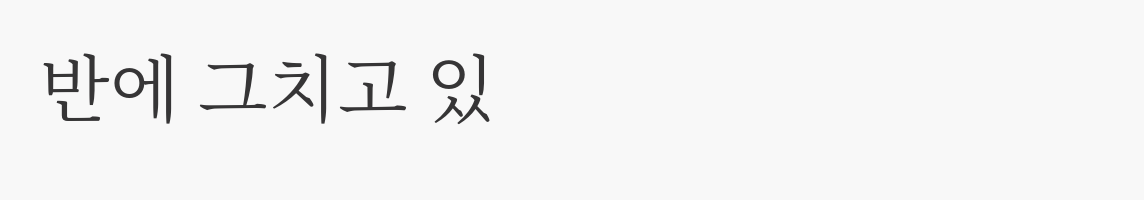반에 그치고 있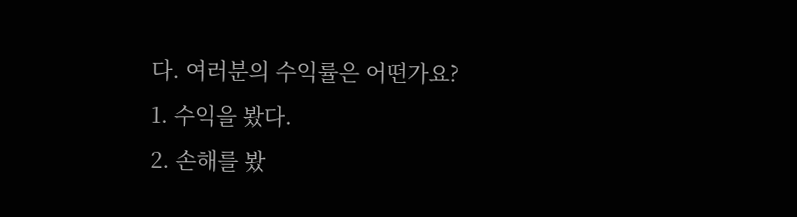다. 여러분의 수익률은 어떤가요?
1. 수익을 봤다.
2. 손해를 봤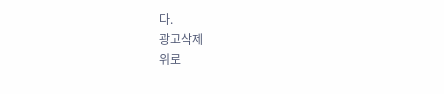다.
광고삭제
위로